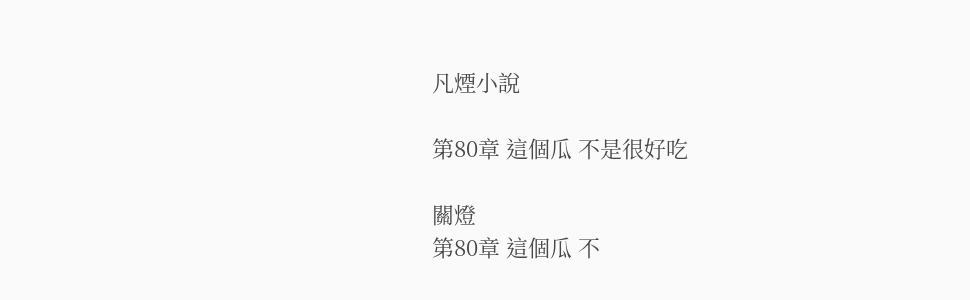凡煙小說

第80章 這個瓜 不是很好吃

關燈
第80章 這個瓜 不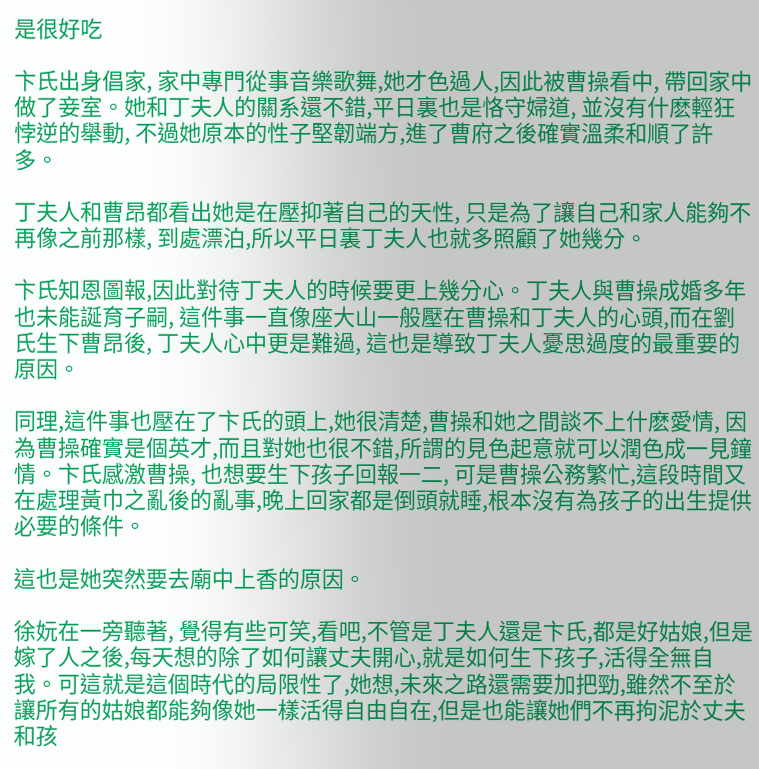是很好吃

卞氏出身倡家, 家中專門從事音樂歌舞,她才色過人,因此被曹操看中, 帶回家中做了妾室。她和丁夫人的關系還不錯,平日裏也是恪守婦道, 並沒有什麽輕狂悖逆的舉動, 不過她原本的性子堅韌端方,進了曹府之後確實溫柔和順了許多。

丁夫人和曹昂都看出她是在壓抑著自己的天性, 只是為了讓自己和家人能夠不再像之前那樣, 到處漂泊,所以平日裏丁夫人也就多照顧了她幾分。

卞氏知恩圖報,因此對待丁夫人的時候要更上幾分心。丁夫人與曹操成婚多年也未能誕育子嗣, 這件事一直像座大山一般壓在曹操和丁夫人的心頭,而在劉氏生下曹昂後, 丁夫人心中更是難過, 這也是導致丁夫人憂思過度的最重要的原因。

同理,這件事也壓在了卞氏的頭上,她很清楚,曹操和她之間談不上什麽愛情, 因為曹操確實是個英才,而且對她也很不錯,所謂的見色起意就可以潤色成一見鐘情。卞氏感激曹操, 也想要生下孩子回報一二, 可是曹操公務繁忙,這段時間又在處理黃巾之亂後的亂事,晚上回家都是倒頭就睡,根本沒有為孩子的出生提供必要的條件。

這也是她突然要去廟中上香的原因。

徐妧在一旁聽著, 覺得有些可笑,看吧,不管是丁夫人還是卞氏,都是好姑娘,但是嫁了人之後,每天想的除了如何讓丈夫開心,就是如何生下孩子,活得全無自我。可這就是這個時代的局限性了,她想,未來之路還需要加把勁,雖然不至於讓所有的姑娘都能夠像她一樣活得自由自在,但是也能讓她們不再拘泥於丈夫和孩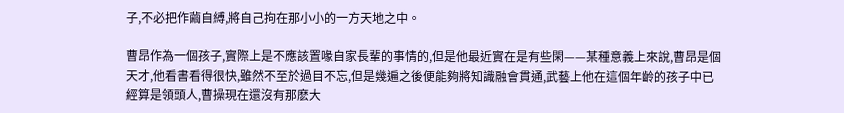子,不必把作繭自縛,將自己拘在那小小的一方天地之中。

曹昂作為一個孩子,實際上是不應該置喙自家長輩的事情的,但是他最近實在是有些閑——某種意義上來說,曹昂是個天才,他看書看得很快,雖然不至於過目不忘,但是幾遍之後便能夠將知識融會貫通,武藝上他在這個年齡的孩子中已經算是領頭人,曹操現在還沒有那麽大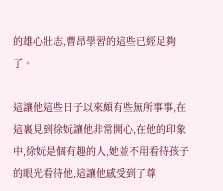的雄心壯志,曹昂學習的這些已經足夠了。

這讓他這些日子以來頗有些無所事事,在這裏見到徐妧讓他非常開心,在他的印象中,徐妧是個有趣的人,她並不用看待孩子的眼光看待他,這讓他感受到了尊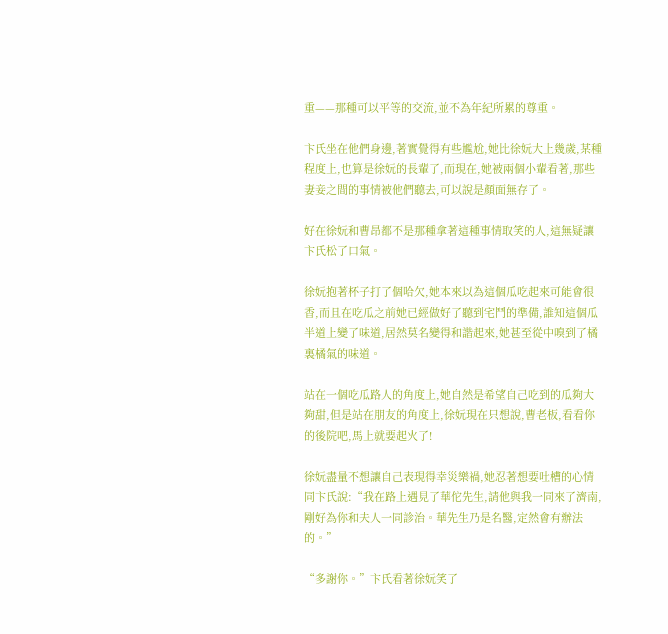重——那種可以平等的交流,並不為年紀所累的尊重。

卞氏坐在他們身邊,著實覺得有些尷尬,她比徐妧大上幾歲,某種程度上,也算是徐妧的長輩了,而現在,她被兩個小輩看著,那些妻妾之間的事情被他們聽去,可以說是顏面無存了。

好在徐妧和曹昂都不是那種拿著這種事情取笑的人,這無疑讓卞氏松了口氣。

徐妧抱著杯子打了個哈欠,她本來以為這個瓜吃起來可能會很香,而且在吃瓜之前她已經做好了聽到宅鬥的準備,誰知這個瓜半道上變了味道,居然莫名變得和諧起來,她甚至從中嗅到了橘裏橘氣的味道。

站在一個吃瓜路人的角度上,她自然是希望自己吃到的瓜夠大夠甜,但是站在朋友的角度上,徐妧現在只想說,曹老板,看看你的後院吧,馬上就要起火了!

徐妧盡量不想讓自己表現得幸災樂禍,她忍著想要吐槽的心情同卞氏說:“我在路上遇見了華佗先生,請他與我一同來了濟南,剛好為你和夫人一同診治。華先生乃是名醫,定然會有辦法的。”

“多謝你。”卞氏看著徐妧笑了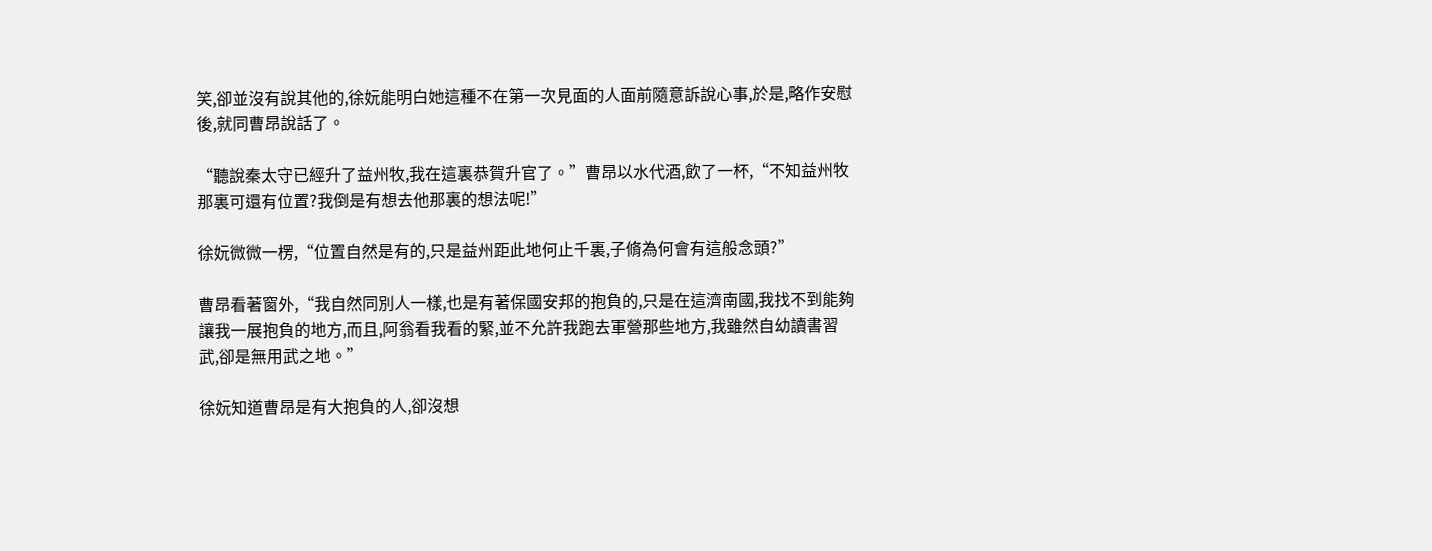笑,卻並沒有說其他的,徐妧能明白她這種不在第一次見面的人面前隨意訴說心事,於是,略作安慰後,就同曹昂說話了。

“聽說秦太守已經升了益州牧,我在這裏恭賀升官了。”曹昂以水代酒,飲了一杯,“不知益州牧那裏可還有位置?我倒是有想去他那裏的想法呢!”

徐妧微微一楞,“位置自然是有的,只是益州距此地何止千裏,子脩為何會有這般念頭?”

曹昂看著窗外,“我自然同別人一樣,也是有著保國安邦的抱負的,只是在這濟南國,我找不到能夠讓我一展抱負的地方,而且,阿翁看我看的緊,並不允許我跑去軍營那些地方,我雖然自幼讀書習武,卻是無用武之地。”

徐妧知道曹昂是有大抱負的人,卻沒想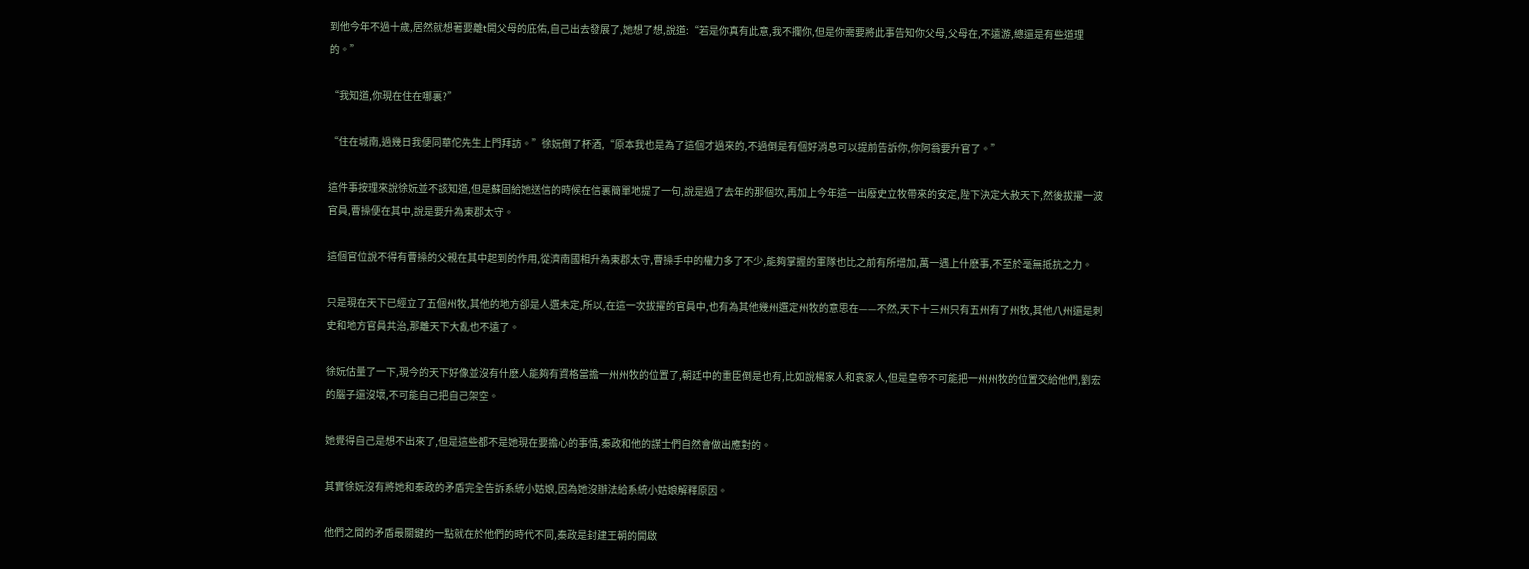到他今年不過十歲,居然就想著要離t開父母的庇佑,自己出去發展了,她想了想,說道:“若是你真有此意,我不攔你,但是你需要將此事告知你父母,父母在,不遠游,總還是有些道理的。”

“我知道,你現在住在哪裏?”

“住在城南,過幾日我便同華佗先生上門拜訪。”徐妧倒了杯酒,“原本我也是為了這個才過來的,不過倒是有個好消息可以提前告訴你,你阿翁要升官了。”

這件事按理來說徐妧並不該知道,但是蘇固給她送信的時候在信裏簡單地提了一句,說是過了去年的那個坎,再加上今年這一出廢史立牧帶來的安定,陛下決定大赦天下,然後拔擢一波官員,曹操便在其中,說是要升為東郡太守。

這個官位說不得有曹操的父親在其中起到的作用,從濟南國相升為東郡太守,曹操手中的權力多了不少,能夠掌握的軍隊也比之前有所增加,萬一遇上什麽事,不至於毫無抵抗之力。

只是現在天下已經立了五個州牧,其他的地方卻是人選未定,所以,在這一次拔擢的官員中,也有為其他幾州選定州牧的意思在——不然,天下十三州只有五州有了州牧,其他八州還是刺史和地方官員共治,那離天下大亂也不遠了。

徐妧估量了一下,現今的天下好像並沒有什麽人能夠有資格當擔一州州牧的位置了,朝廷中的重臣倒是也有,比如說楊家人和袁家人,但是皇帝不可能把一州州牧的位置交給他們,劉宏的腦子還沒壞,不可能自己把自己架空。

她覺得自己是想不出來了,但是這些都不是她現在要擔心的事情,秦政和他的謀士們自然會做出應對的。

其實徐妧沒有將她和秦政的矛盾完全告訴系統小姑娘,因為她沒辦法給系統小姑娘解釋原因。

他們之間的矛盾最關鍵的一點就在於他們的時代不同,秦政是封建王朝的開啟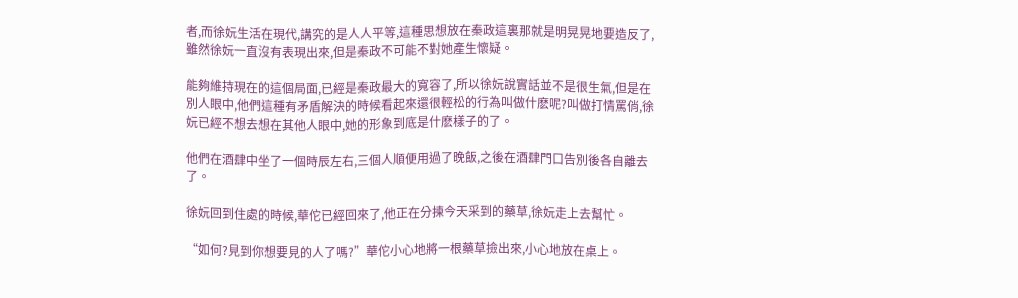者,而徐妧生活在現代,講究的是人人平等,這種思想放在秦政這裏那就是明晃晃地要造反了,雖然徐妧一直沒有表現出來,但是秦政不可能不對她產生懷疑。

能夠維持現在的這個局面,已經是秦政最大的寬容了,所以徐妧說實話並不是很生氣,但是在別人眼中,他們這種有矛盾解決的時候看起來還很輕松的行為叫做什麽呢?叫做打情罵俏,徐妧已經不想去想在其他人眼中,她的形象到底是什麽樣子的了。

他們在酒肆中坐了一個時辰左右,三個人順便用過了晚飯,之後在酒肆門口告別後各自離去了。

徐妧回到住處的時候,華佗已經回來了,他正在分揀今天采到的藥草,徐妧走上去幫忙。

“如何?見到你想要見的人了嗎?”華佗小心地將一根藥草撿出來,小心地放在桌上。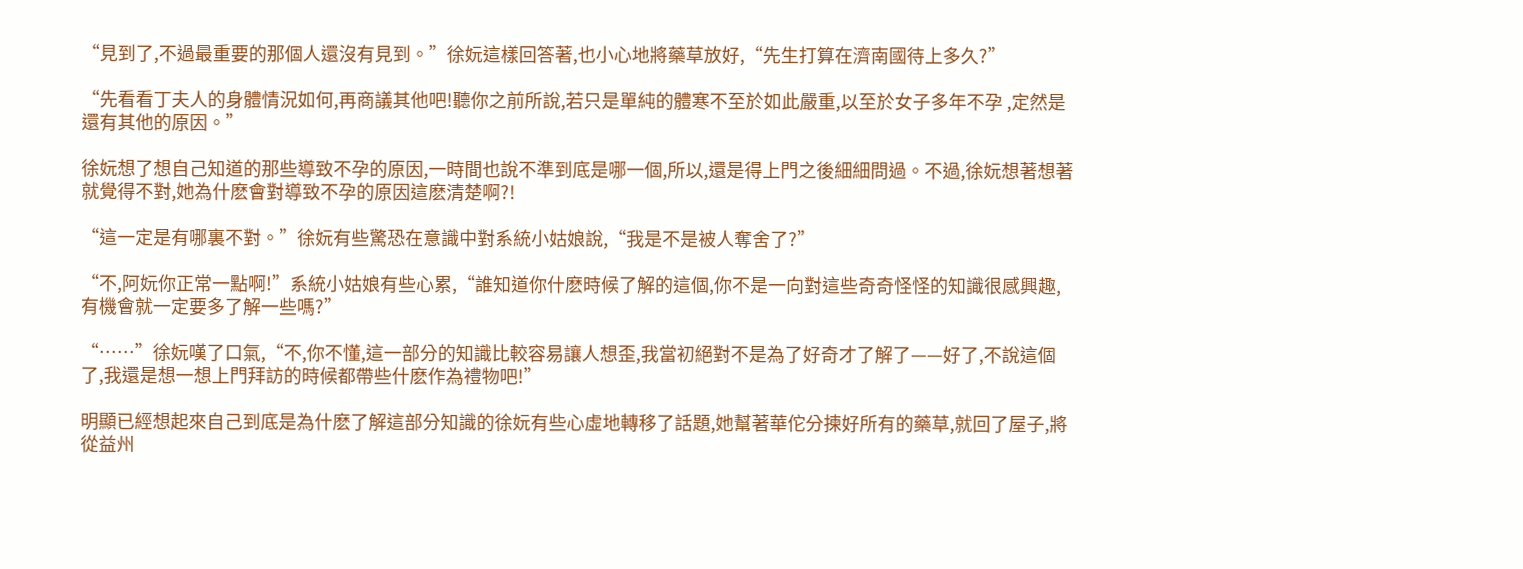“見到了,不過最重要的那個人還沒有見到。”徐妧這樣回答著,也小心地將藥草放好,“先生打算在濟南國待上多久?”

“先看看丁夫人的身體情況如何,再商議其他吧!聽你之前所說,若只是單純的體寒不至於如此嚴重,以至於女子多年不孕 ,定然是還有其他的原因。”

徐妧想了想自己知道的那些導致不孕的原因,一時間也說不準到底是哪一個,所以,還是得上門之後細細問過。不過,徐妧想著想著就覺得不對,她為什麽會對導致不孕的原因這麽清楚啊?!

“這一定是有哪裏不對。”徐妧有些驚恐在意識中對系統小姑娘說,“我是不是被人奪舍了?”

“不,阿妧你正常一點啊!”系統小姑娘有些心累,“誰知道你什麽時候了解的這個,你不是一向對這些奇奇怪怪的知識很感興趣,有機會就一定要多了解一些嗎?”

“……”徐妧嘆了口氣,“不,你不懂,這一部分的知識比較容易讓人想歪,我當初絕對不是為了好奇才了解了——好了,不說這個了,我還是想一想上門拜訪的時候都帶些什麽作為禮物吧!”

明顯已經想起來自己到底是為什麽了解這部分知識的徐妧有些心虛地轉移了話題,她幫著華佗分揀好所有的藥草,就回了屋子,將從益州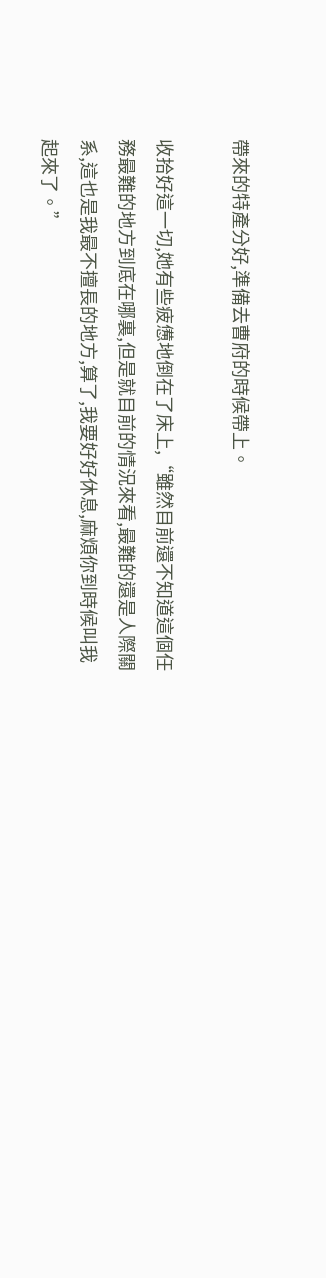帶來的特產分好,準備去曹府的時候帶上。

收拾好這一切,她有些疲憊地倒在了床上,“雖然目前還不知道這個任務最難的地方到底在哪裏,但是就目前的情況來看,最難的還是人際關系,這也是我最不擅長的地方,算了,我要好好休息,麻煩你到時候叫我起來了。”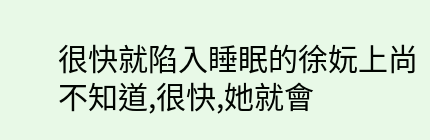很快就陷入睡眠的徐妧上尚不知道,很快,她就會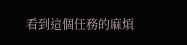看到這個任務的麻煩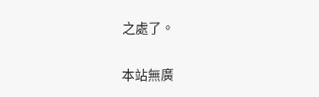之處了。

本站無廣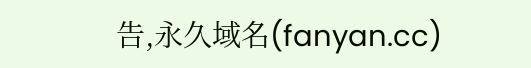告,永久域名(fanyan.cc)